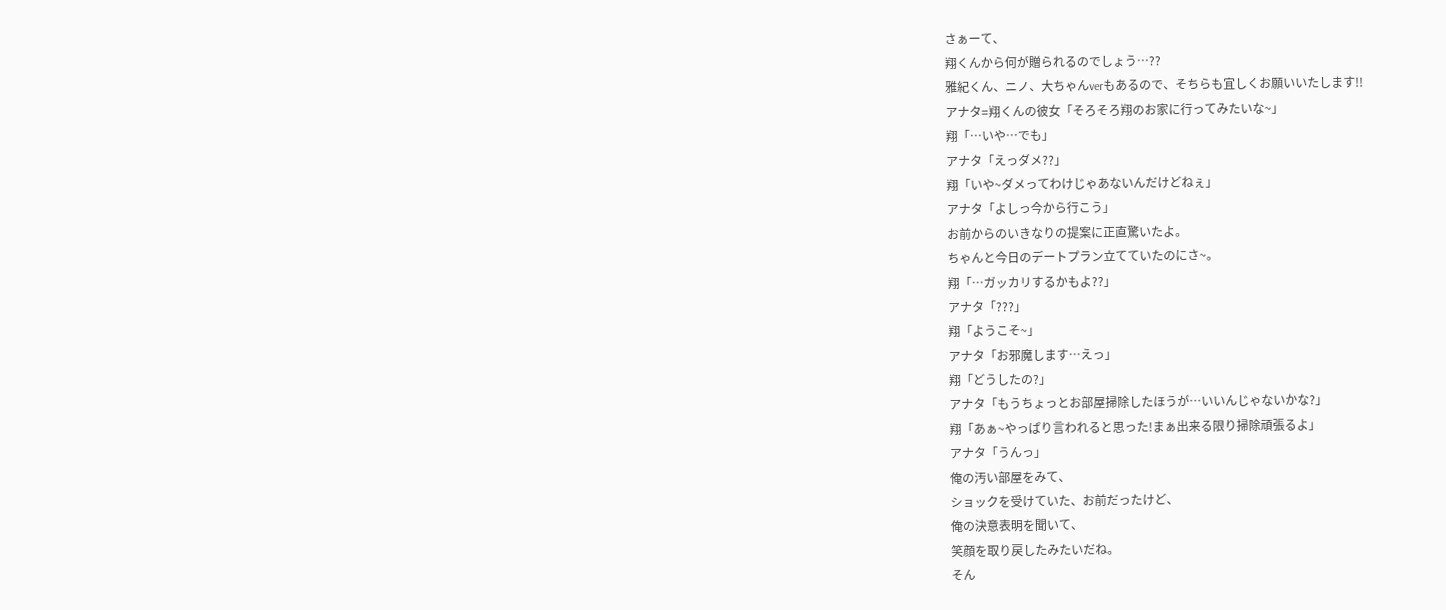さぁーて、
翔くんから何が贈られるのでしょう…??
雅紀くん、ニノ、大ちゃんverもあるので、そちらも宜しくお願いいたします!!
アナタ=翔くんの彼女「そろそろ翔のお家に行ってみたいな~」
翔「…いや…でも」
アナタ「えっダメ??」
翔「いや~ダメってわけじゃあないんだけどねぇ」
アナタ「よしっ今から行こう」
お前からのいきなりの提案に正直驚いたよ。
ちゃんと今日のデートプラン立てていたのにさ~。
翔「…ガッカリするかもよ??」
アナタ「???」
翔「ようこそ~」
アナタ「お邪魔します…えっ」
翔「どうしたの?」
アナタ「もうちょっとお部屋掃除したほうが…いいんじゃないかな?」
翔「あぁ~やっぱり言われると思った!まぁ出来る限り掃除頑張るよ」
アナタ「うんっ」
俺の汚い部屋をみて、
ショックを受けていた、お前だったけど、
俺の決意表明を聞いて、
笑顔を取り戻したみたいだね。
そん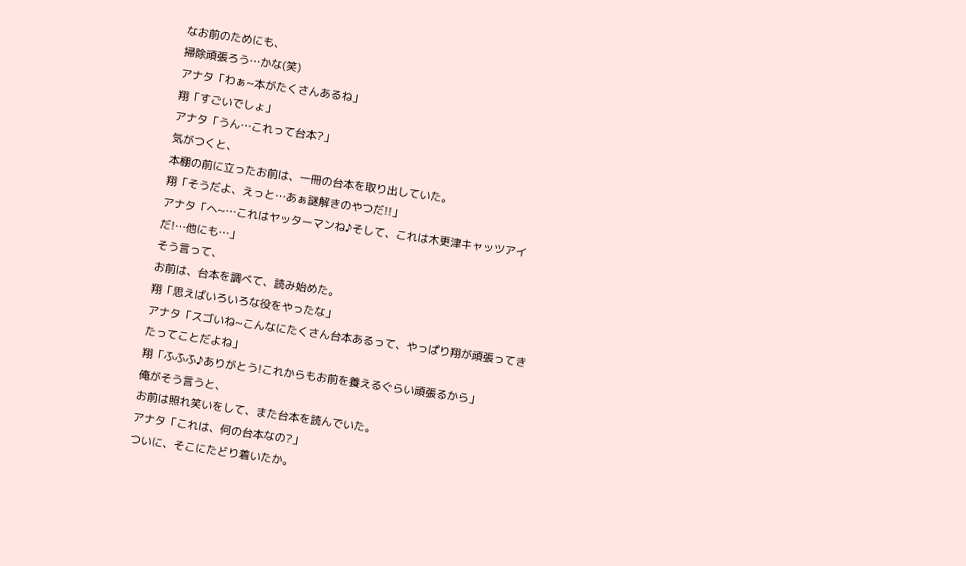なお前のためにも、
掃除頑張ろう…かな(笑)
アナタ「わぁ~本がたくさんあるね」
翔「すごいでしょ」
アナタ「うん…これって台本?」
気がつくと、
本棚の前に立ったお前は、一冊の台本を取り出していた。
翔「そうだよ、えっと…あぁ謎解きのやつだ!!」
アナタ「へ~…これはヤッターマンね♪そして、これは木更津キャッツアイだ!…他にも…」
そう言って、
お前は、台本を調べて、読み始めた。
翔「思えばいろいろな役をやったな」
アナタ「スゴいね~こんなにたくさん台本あるって、やっぱり翔が頑張ってきたってことだよね」
翔「ふふふ♪ありがとう!これからもお前を養えるぐらい頑張るから」
俺がそう言うと、
お前は照れ笑いをして、また台本を読んでいた。
アナタ「これは、何の台本なの?」
ついに、そこにたどり着いたか。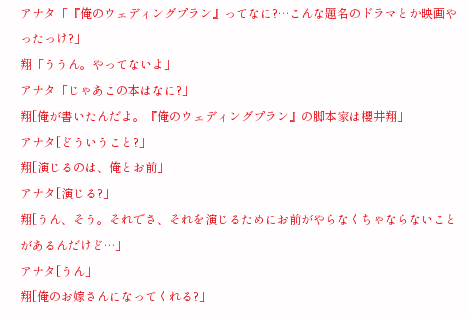アナタ「『俺のウェディングプラン』ってなに?…こんな題名のドラマとか映画やったっけ?」
翔「ううん。やってないよ」
アナタ「じゃあこの本はなに?」
翔[俺が書いたんだよ。『俺のウェディングプラン』の脚本家は櫻井翔」
アナタ[どういうこと?」
翔[演じるのは、俺とお前」
アナタ[演じる?」
翔[うん、そう。それでさ、それを演じるためにお前がやらなくちゃならないことがあるんだけど…」
アナタ[うん」
翔[俺のお嫁さんになってくれる?」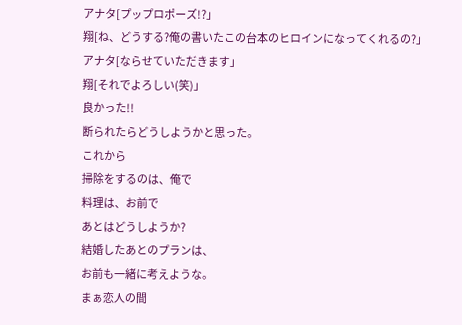アナタ[プップロポーズ!?」
翔[ね、どうする?俺の書いたこの台本のヒロインになってくれるの?」
アナタ[ならせていただきます」
翔[それでよろしい(笑)」
良かった!!
断られたらどうしようかと思った。
これから
掃除をするのは、俺で
料理は、お前で
あとはどうしようか?
結婚したあとのプランは、
お前も一緒に考えような。
まぁ恋人の間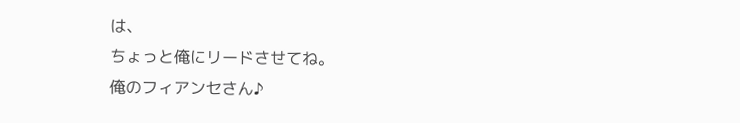は、
ちょっと俺にリードさせてね。
俺のフィアンセさん♪